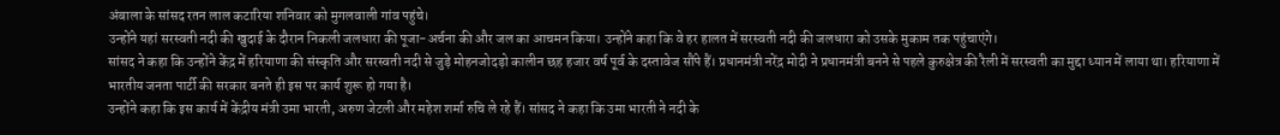अंबाला के सांसद रतन लाल कटारिया शनिवार को मुगलवाली गांव पहुंचे।
उन्होंने यहां सरस्वती नदी की खुदाई के दौरान निकली जलधारा की पूजा-अर्चना की और जल का आचमन किया। उन्होंने कहा कि वे हर हालत में सरस्वती नदी की जलधारा को उसके मुकाम तक पहुंचाएंगे।
सांसद ने कहा कि उन्होंने केंद्र में हरियाणा की संस्कृति और सरस्वती नदी से जुड़े मोहनजोदड़ो कालीन छह हजार वर्ष पूर्व के दस्तावेज सौंपे हैं। प्रधानमंत्री नरेंद्र मोदी ने प्रधानमंत्री बनने से पहले कुरुक्षेत्र की रैली में सरस्वती का मुद्दा ध्यान में लाया था। हरियाणा में भारतीय जनता पार्टी की सरकार बनते ही इस पर कार्य शुरू हो गया है।
उन्होंने कहा कि इस कार्य में केंद्रीय मंत्री उमा भारती, अरुण जेटली और महेश शर्मा रुचि ले रहे हैं। सांसद ने कहा कि उमा भारती ने नदी के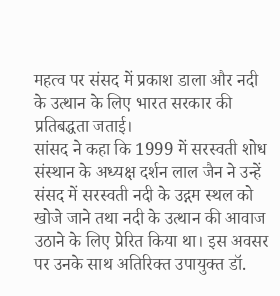महत्व पर संसद में प्रकाश डाला और नदी के उत्थान के लिए भारत सरकार की प्रतिबद्धता जताई।
सांसद ने कहा कि 1999 में सरस्वती शोध संस्थान के अध्यक्ष दर्शन लाल जैन ने उन्हें संसद में सरस्वती नदी के उद्गम स्थल को खोजे जाने तथा नदी के उत्थान की आवाज उठाने के लिए प्रेरित किया था। इस अवसर पर उनके साथ अतिरिक्त उपायुक्त डॉ.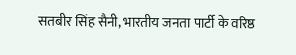सतबीर सिंह सैनी, भारतीय जनता पार्टी के वरिष्ठ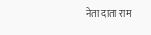नेता दाता राम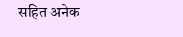सहित अनेक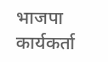भाजपा कार्यकर्ता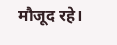मौजूद रहे।